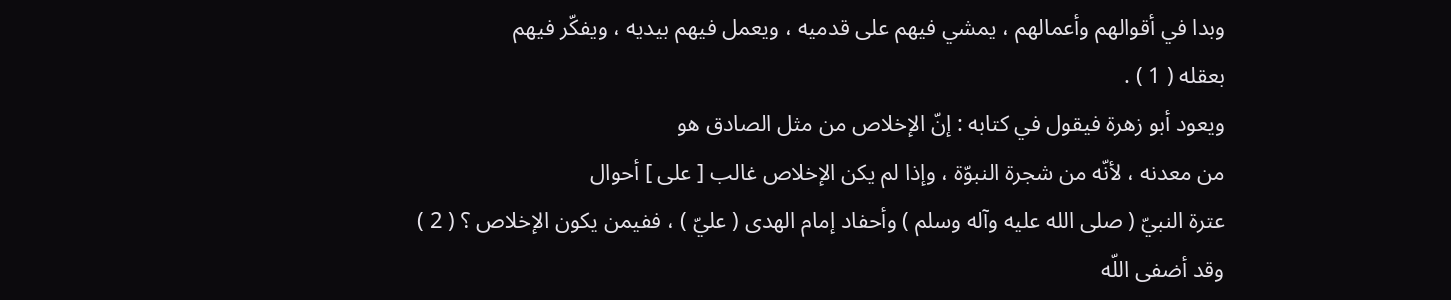وبدا في أقوالهم وأعمالهم ، يمشي فيهم على قدميه ، ويعمل فيهم بيديه ، ويفكّر فيهم
بعقله ( 1 ) .
ويعود أبو زهرة فيقول في كتابه : إنّ الإخلاص من مثل الصادق هو
من معدنه ، لأنّه من شجرة النبوّة ، وإذا لم يكن الإخلاص غالب [ على ] أحوال
عترة النبيّ ( صلى الله عليه وآله وسلم ) وأحفاد إمام الهدى ( عليّ ) ، ففيمن يكون الإخلاص ؟ ( 2 )
وقد أضفى اللّه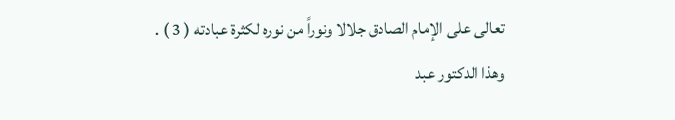تعالى على الإمام الصادق جلالا ونوراً من نوره لكثرة عبادته ( 3 ) .
وهذا الدكتور عبد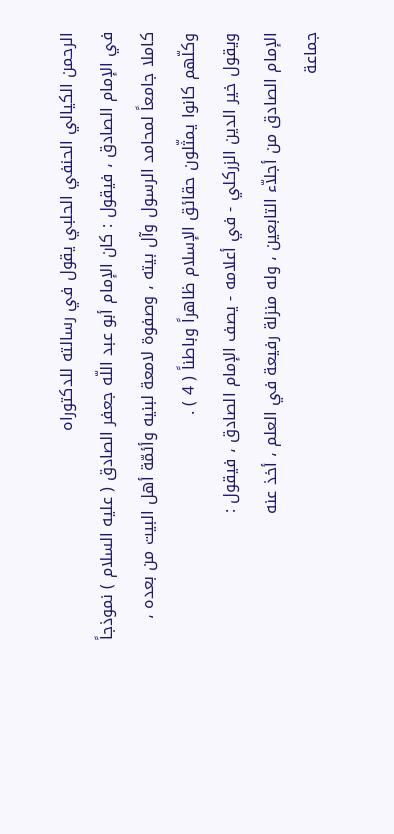الرحمن الكيالي الحنفي الحلبي يقول في رسالته للدكتوراه
في الإمام الصادق ، فيقول : كان الإمام أبو عبد اللّه جعفر الصادق ( عليه السلام ) نموذجاً
كاملا جامعاً لمحامد الرسول وآل بيته ، وصفوة لامعة لبنيه وأئمّة أهل البيت من بعده ،
وكلّهم كانوا يمثّلون حقائق الإسلام ظاهراً وباطناً ( 4 ) .
ويقول خير الدين الزركلي - في أعلامه - يصف الإمام الصادق ، فيقول :
الإمام الصادق من أجلاّء التابعين ، وله منزلة رفيعة في العلم ، أخذ عنه
جماعة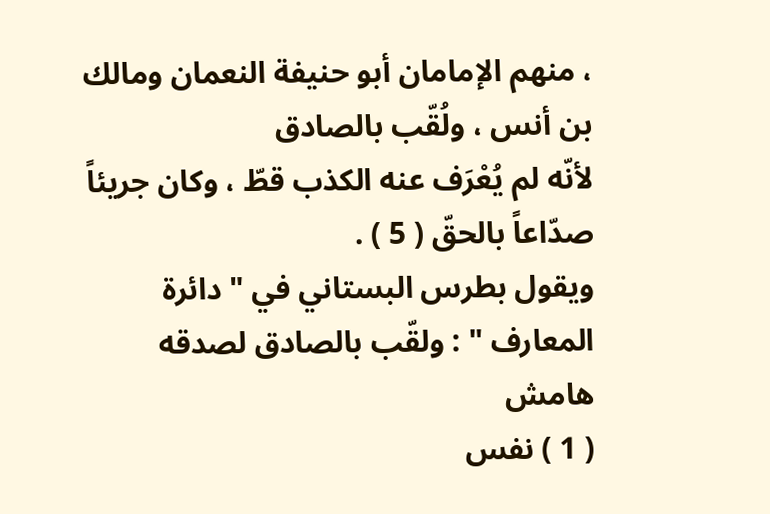، منهم الإمامان أبو حنيفة النعمان ومالك بن أنس ، ولُقّب بالصادق
لأنّه لم يُعْرَف عنه الكذب قطّ ، وكان جريئاً صدّاعاً بالحقّ ( 5 ) .
ويقول بطرس البستاني في " دائرة المعارف " : ولقّب بالصادق لصدقه
هامش
( 1 ) نفس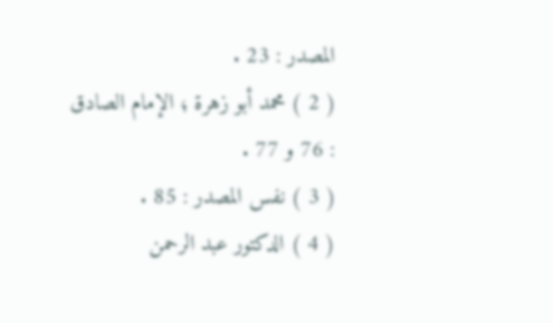المصدر : 23 .
( 2 ) محمد أبو زهرة ؛ الإمام الصادق : 76 و 77 .
( 3 ) نفس المصدر : 85 .
( 4 ) الدكتور عبد الرحمن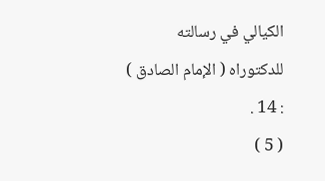الكيالي في رسالته للدكتوراه ( الإمام الصادق ) : 14 .
( 5 )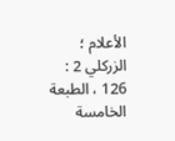الأعلام ؛ الزركلي 2 : 126 ، الطبعة الخامسة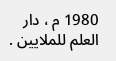1980 م ، دار العلم للملايين .